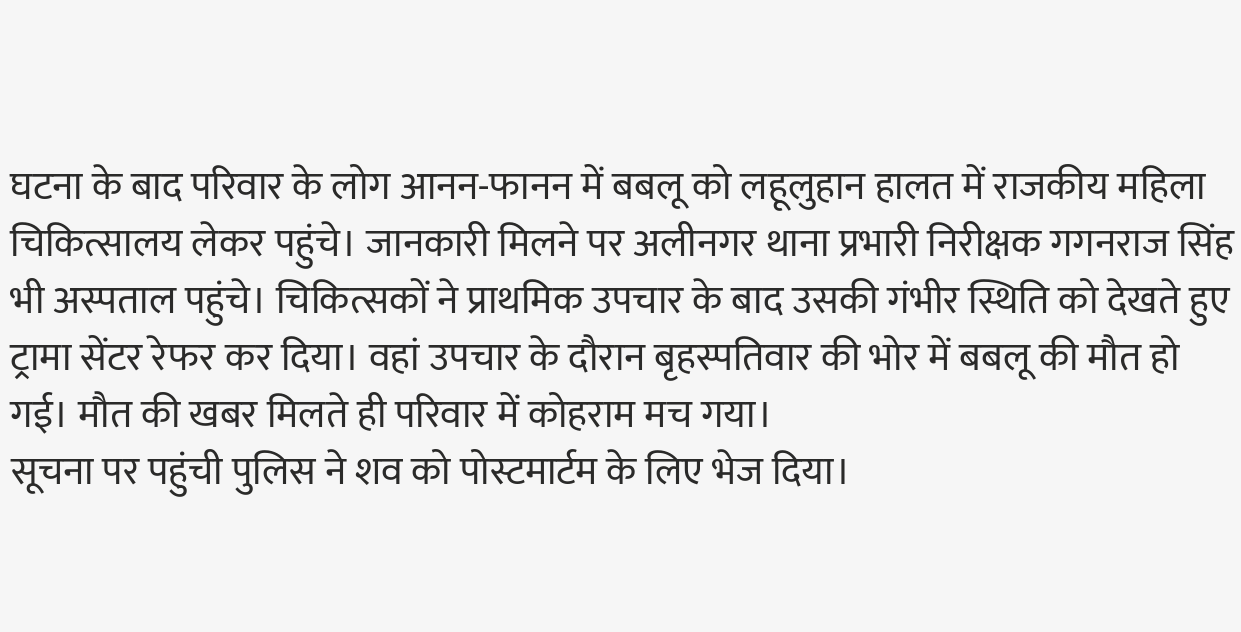घटना के बाद परिवार के लोग आनन-फानन में बबलू को लहूलुहान हालत में राजकीय महिला चिकित्सालय लेकर पहुंचे। जानकारी मिलने पर अलीनगर थाना प्रभारी निरीक्षक गगनराज सिंह भी अस्पताल पहुंचे। चिकित्सकों ने प्राथमिक उपचार के बाद उसकी गंभीर स्थिति को देखते हुए ट्रामा सेंटर रेफर कर दिया। वहां उपचार के दौरान बृहस्पतिवार की भोर में बबलू की मौत हो गई। मौत की खबर मिलते ही परिवार में कोहराम मच गया।
सूचना पर पहुंची पुलिस ने शव को पोस्टमार्टम के लिए भेज दिया।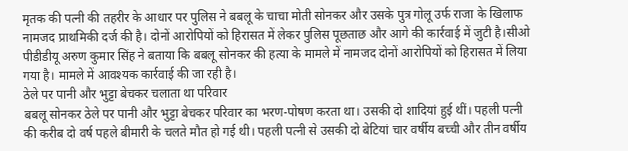मृतक की पत्नी की तहरीर के आधार पर पुलिस ने बबलू के चाचा मोती सोनकर और उसके पुत्र गोलू उर्फ राजा के खिलाफ नामजद प्राथमिकी दर्ज की है। दोनों आरोपियों को हिरासत में लेकर पुलिस पूछताछ और आगे की कार्रवाई में जुटी है।सीओ पीडीडीयू अरुण कुमार सिंह ने बताया कि बबलू सोनकर की हत्या के मामले में नामजद दोनों आरोपियों को हिरासत में लिया गया है। मामले में आवश्यक कार्रवाई की जा रही है।
ठेले पर पानी और भुट्टा बेचकर चलाता था परिवार
बबलू सोनकर ठेले पर पानी और भुट्टा बेचकर परिवार का भरण-पोषण करता था। उसकी दो शादियां हुई थीं। पहली पत्नी की करीब दो वर्ष पहले बीमारी के चलते मौत हो गई थी। पहली पत्नी से उसकी दो बेटियां चार वर्षीय बच्ची और तीन वर्षीय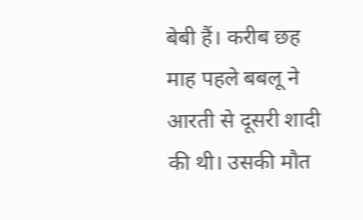बेबी हैं। करीब छह माह पहले बबलू ने आरती से दूसरी शादी की थी। उसकी मौत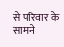से परिवार के सामने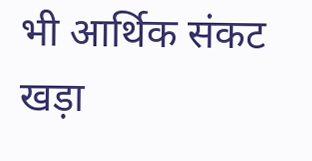भी आर्थिक संकट खड़ा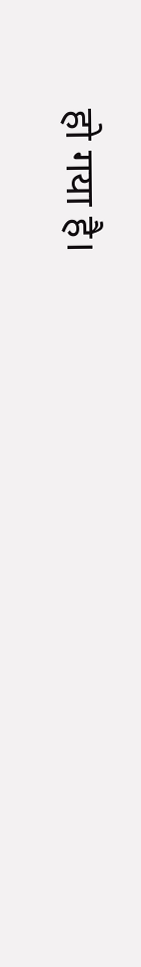हो गया है।